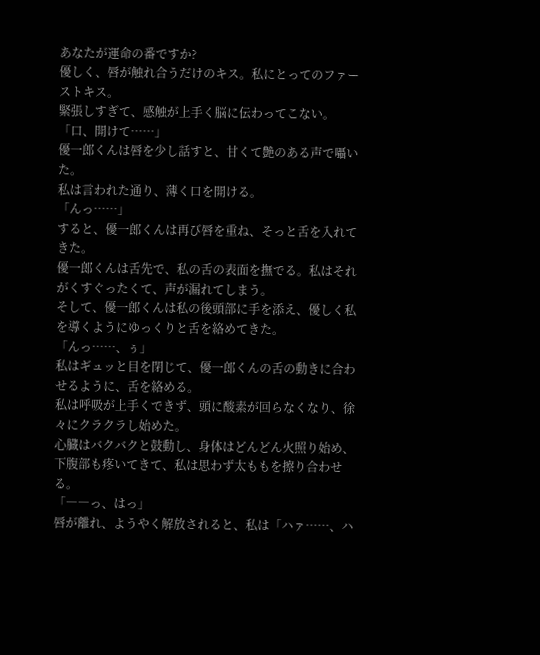あなたが運命の番ですか?
優しく、唇が触れ合うだけのキス。私にとってのファーストキス。
緊張しすぎて、感触が上手く脳に伝わってこない。
「口、開けて……」
優一郎くんは唇を少し話すと、甘くて艶のある声で囁いた。
私は言われた通り、薄く口を開ける。
「んっ……」
すると、優一郎くんは再び唇を重ね、そっと舌を入れてきた。
優一郎くんは舌先で、私の舌の表面を撫でる。私はそれがくすぐったくて、声が漏れてしまう。
そして、優一郎くんは私の後頭部に手を添え、優しく私を導くようにゆっくりと舌を絡めてきた。
「んっ……、ぅ」
私はギュッと目を閉じて、優一郎くんの舌の動きに合わせるように、舌を絡める。
私は呼吸が上手くできず、頭に酸素が回らなくなり、徐々にクラクラし始めた。
心臓はバクバクと鼓動し、身体はどんどん火照り始め、下腹部も疼いてきて、私は思わず太ももを擦り合わせる。
「――っ、はっ」
唇が離れ、ようやく解放されると、私は「ハァ……、ハ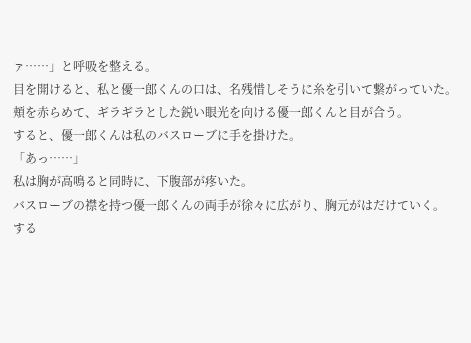ァ……」と呼吸を整える。
目を開けると、私と優一郎くんの口は、名残惜しそうに糸を引いて繋がっていた。
頬を赤らめて、ギラギラとした鋭い眼光を向ける優一郎くんと目が合う。
すると、優一郎くんは私のバスローブに手を掛けた。
「あっ……」
私は胸が高鳴ると同時に、下腹部が疼いた。
バスローブの襟を持つ優一郎くんの両手が徐々に広がり、胸元がはだけていく。
する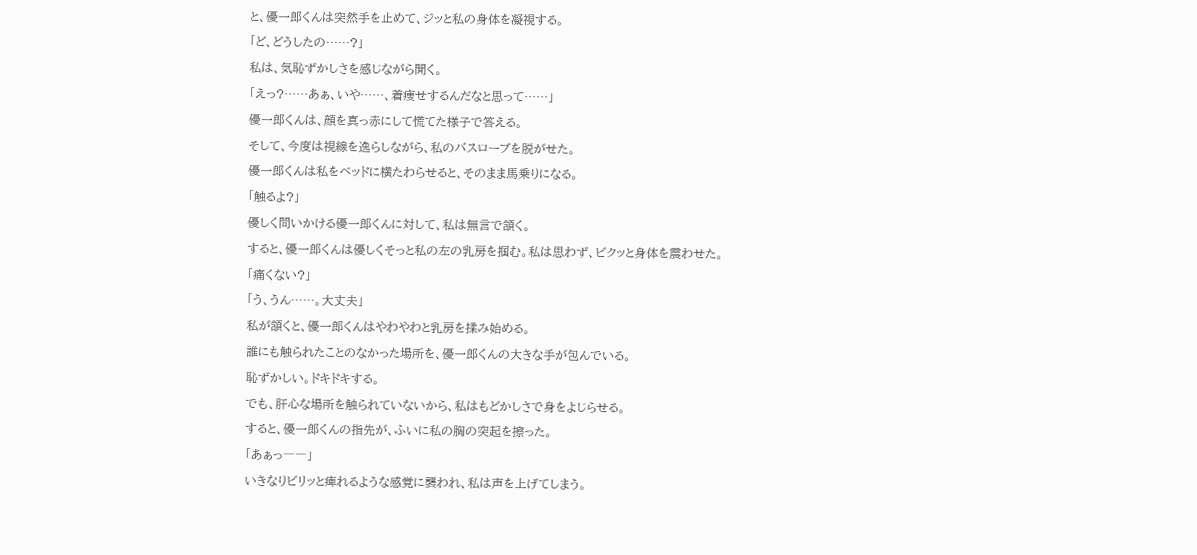と、優一郎くんは突然手を止めて、ジッと私の身体を凝視する。
「ど、どうしたの……?」
私は、気恥ずかしさを感じながら聞く。
「えっ?……あぁ、いや……、着痩せするんだなと思って……」
優一郎くんは、顔を真っ赤にして慌てた様子で答える。
そして、今度は視線を逸らしながら、私のバスローブを脱がせた。
優一郎くんは私をベッドに横たわらせると、そのまま馬乗りになる。
「触るよ?」
優しく問いかける優一郎くんに対して、私は無言で頷く。
すると、優一郎くんは優しくそっと私の左の乳房を掴む。私は思わず、ビクッと身体を震わせた。
「痛くない?」
「う、うん……。大丈夫」
私が頷くと、優一郎くんはやわやわと乳房を揉み始める。
誰にも触られたことのなかった場所を、優一郎くんの大きな手が包んでいる。
恥ずかしい。ドキドキする。
でも、肝心な場所を触られていないから、私はもどかしさで身をよじらせる。
すると、優一郎くんの指先が、ふいに私の胸の突起を擦った。
「あぁっ――」
いきなりビリッと痺れるような感覚に襲われ、私は声を上げてしまう。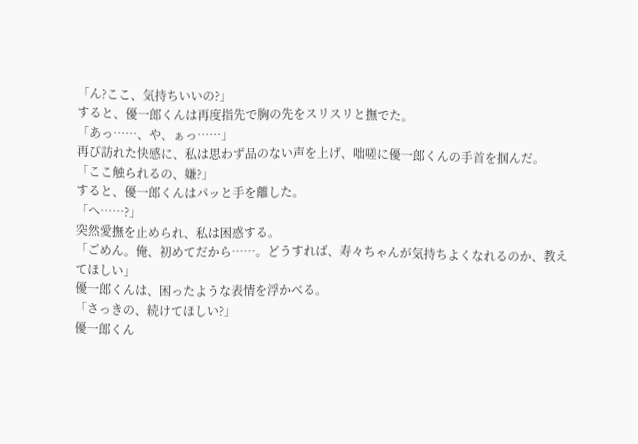「ん?ここ、気持ちいいの?」
すると、優一郎くんは再度指先で胸の先をスリスリと撫でた。
「あっ……、や、ぁっ……」
再び訪れた快感に、私は思わず品のない声を上げ、咄嗟に優一郎くんの手首を掴んだ。
「ここ触られるの、嫌?」
すると、優一郎くんはパッと手を離した。
「へ……?」
突然愛撫を止められ、私は困惑する。
「ごめん。俺、初めてだから……。どうすれば、寿々ちゃんが気持ちよくなれるのか、教えてほしい」
優一郎くんは、困ったような表情を浮かべる。
「さっきの、続けてほしい?」
優一郎くん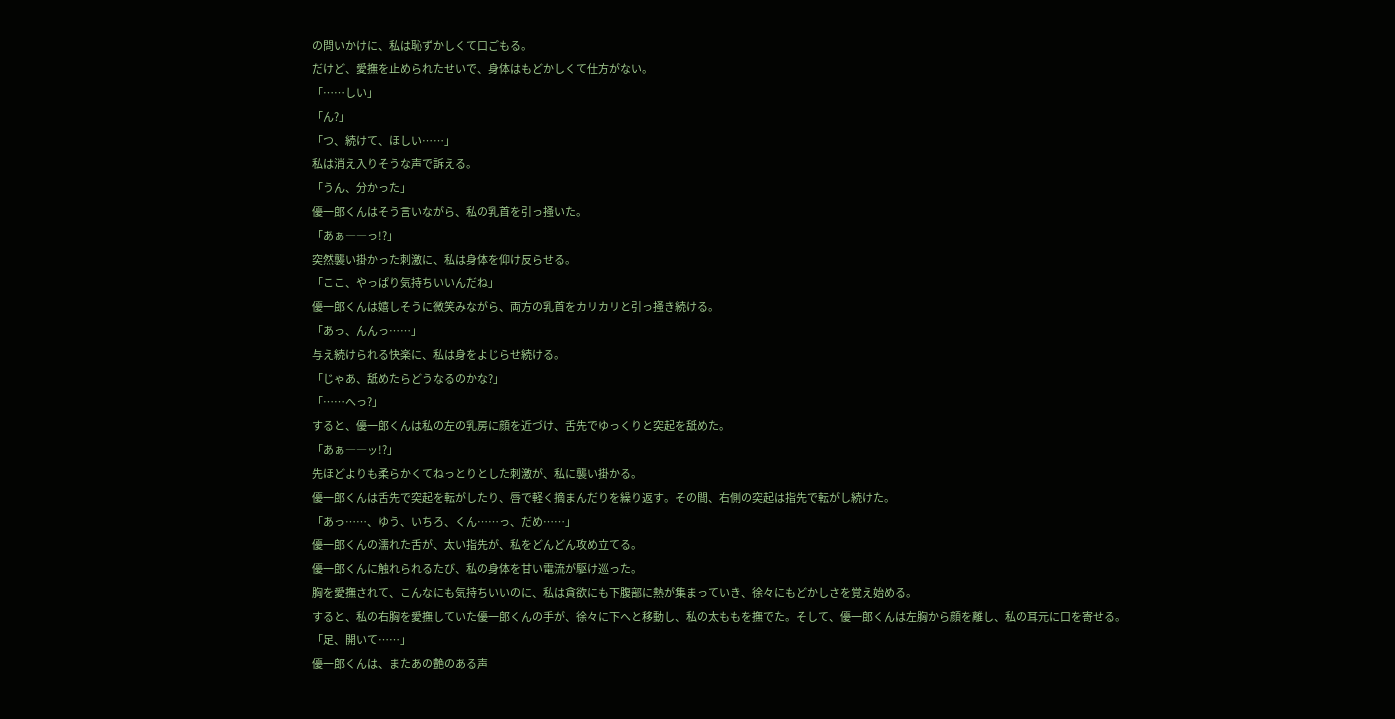の問いかけに、私は恥ずかしくて口ごもる。
だけど、愛撫を止められたせいで、身体はもどかしくて仕方がない。
「……しい」
「ん?」
「つ、続けて、ほしい……」
私は消え入りそうな声で訴える。
「うん、分かった」
優一郎くんはそう言いながら、私の乳首を引っ掻いた。
「あぁ――っ!?」
突然襲い掛かった刺激に、私は身体を仰け反らせる。
「ここ、やっぱり気持ちいいんだね」
優一郎くんは嬉しそうに微笑みながら、両方の乳首をカリカリと引っ掻き続ける。
「あっ、んんっ……」
与え続けられる快楽に、私は身をよじらせ続ける。
「じゃあ、舐めたらどうなるのかな?」
「……へっ?」
すると、優一郎くんは私の左の乳房に顔を近づけ、舌先でゆっくりと突起を舐めた。
「あぁ――ッ!?」
先ほどよりも柔らかくてねっとりとした刺激が、私に襲い掛かる。
優一郎くんは舌先で突起を転がしたり、唇で軽く摘まんだりを繰り返す。その間、右側の突起は指先で転がし続けた。
「あっ……、ゆう、いちろ、くん……っ、だめ……」
優一郎くんの濡れた舌が、太い指先が、私をどんどん攻め立てる。
優一郎くんに触れられるたび、私の身体を甘い電流が駆け巡った。
胸を愛撫されて、こんなにも気持ちいいのに、私は貪欲にも下腹部に熱が集まっていき、徐々にもどかしさを覚え始める。
すると、私の右胸を愛撫していた優一郎くんの手が、徐々に下へと移動し、私の太ももを撫でた。そして、優一郎くんは左胸から顔を離し、私の耳元に口を寄せる。
「足、開いて……」
優一郎くんは、またあの艶のある声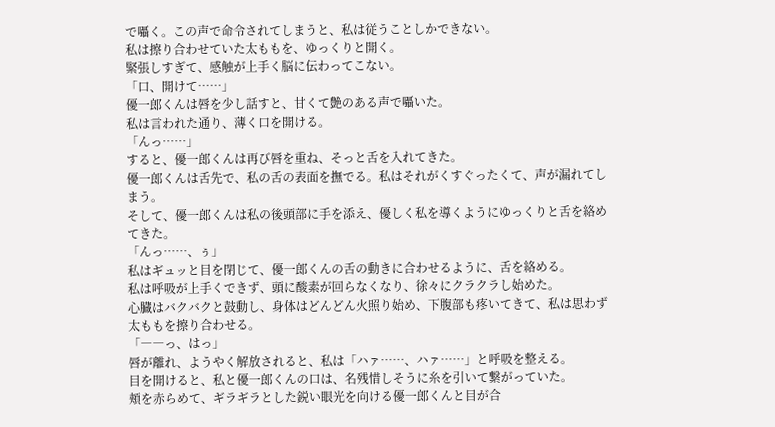で囁く。この声で命令されてしまうと、私は従うことしかできない。
私は擦り合わせていた太ももを、ゆっくりと開く。
緊張しすぎて、感触が上手く脳に伝わってこない。
「口、開けて……」
優一郎くんは唇を少し話すと、甘くて艶のある声で囁いた。
私は言われた通り、薄く口を開ける。
「んっ……」
すると、優一郎くんは再び唇を重ね、そっと舌を入れてきた。
優一郎くんは舌先で、私の舌の表面を撫でる。私はそれがくすぐったくて、声が漏れてしまう。
そして、優一郎くんは私の後頭部に手を添え、優しく私を導くようにゆっくりと舌を絡めてきた。
「んっ……、ぅ」
私はギュッと目を閉じて、優一郎くんの舌の動きに合わせるように、舌を絡める。
私は呼吸が上手くできず、頭に酸素が回らなくなり、徐々にクラクラし始めた。
心臓はバクバクと鼓動し、身体はどんどん火照り始め、下腹部も疼いてきて、私は思わず太ももを擦り合わせる。
「――っ、はっ」
唇が離れ、ようやく解放されると、私は「ハァ……、ハァ……」と呼吸を整える。
目を開けると、私と優一郎くんの口は、名残惜しそうに糸を引いて繋がっていた。
頬を赤らめて、ギラギラとした鋭い眼光を向ける優一郎くんと目が合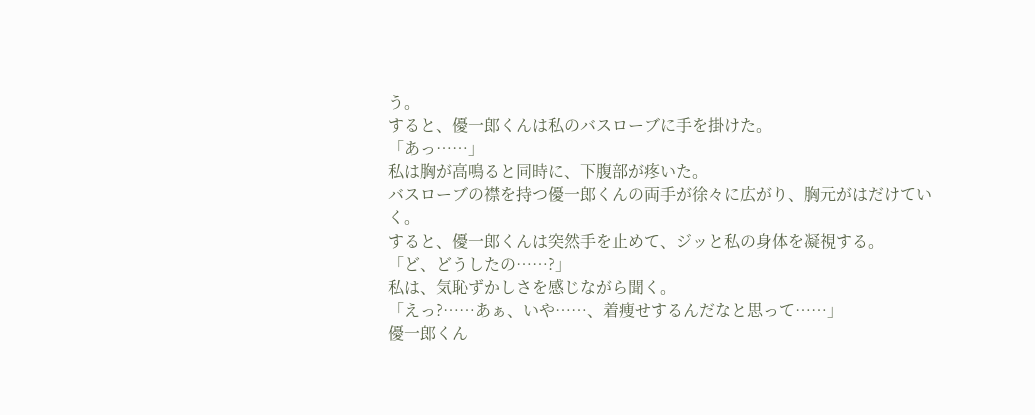う。
すると、優一郎くんは私のバスローブに手を掛けた。
「あっ……」
私は胸が高鳴ると同時に、下腹部が疼いた。
バスローブの襟を持つ優一郎くんの両手が徐々に広がり、胸元がはだけていく。
すると、優一郎くんは突然手を止めて、ジッと私の身体を凝視する。
「ど、どうしたの……?」
私は、気恥ずかしさを感じながら聞く。
「えっ?……あぁ、いや……、着痩せするんだなと思って……」
優一郎くん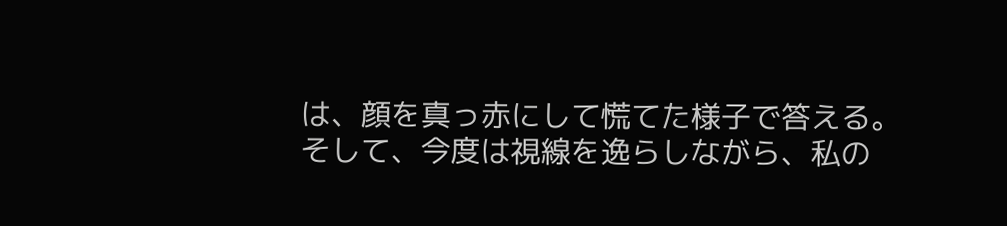は、顔を真っ赤にして慌てた様子で答える。
そして、今度は視線を逸らしながら、私の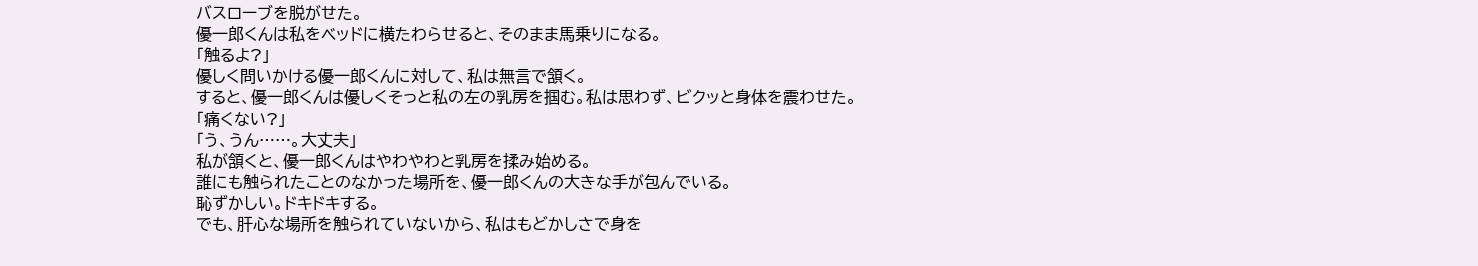バスローブを脱がせた。
優一郎くんは私をベッドに横たわらせると、そのまま馬乗りになる。
「触るよ?」
優しく問いかける優一郎くんに対して、私は無言で頷く。
すると、優一郎くんは優しくそっと私の左の乳房を掴む。私は思わず、ビクッと身体を震わせた。
「痛くない?」
「う、うん……。大丈夫」
私が頷くと、優一郎くんはやわやわと乳房を揉み始める。
誰にも触られたことのなかった場所を、優一郎くんの大きな手が包んでいる。
恥ずかしい。ドキドキする。
でも、肝心な場所を触られていないから、私はもどかしさで身を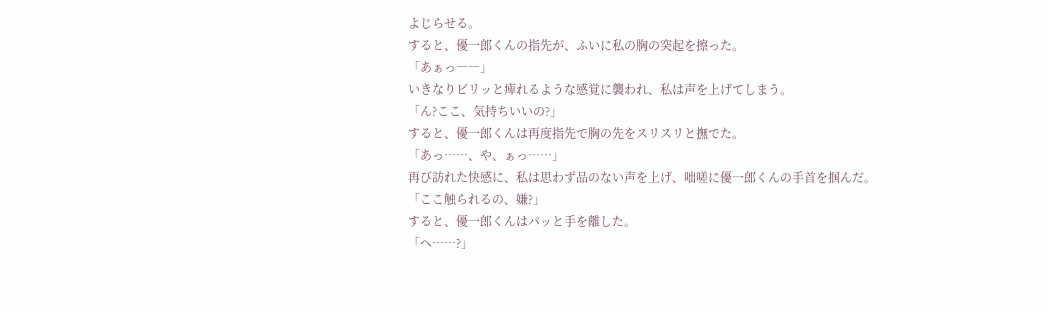よじらせる。
すると、優一郎くんの指先が、ふいに私の胸の突起を擦った。
「あぁっ――」
いきなりビリッと痺れるような感覚に襲われ、私は声を上げてしまう。
「ん?ここ、気持ちいいの?」
すると、優一郎くんは再度指先で胸の先をスリスリと撫でた。
「あっ……、や、ぁっ……」
再び訪れた快感に、私は思わず品のない声を上げ、咄嗟に優一郎くんの手首を掴んだ。
「ここ触られるの、嫌?」
すると、優一郎くんはパッと手を離した。
「へ……?」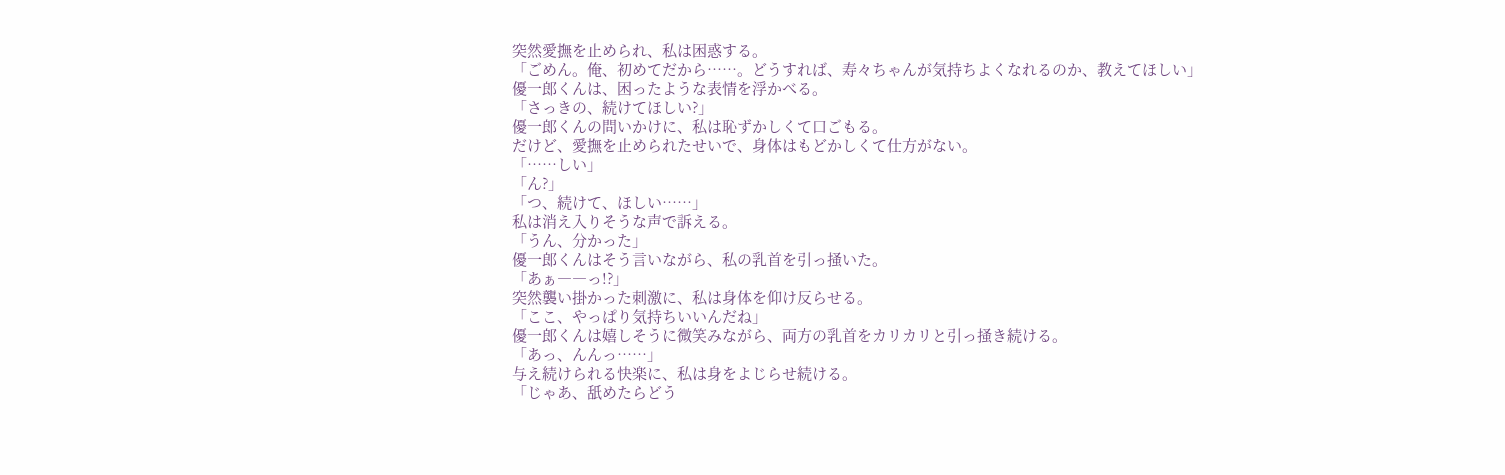突然愛撫を止められ、私は困惑する。
「ごめん。俺、初めてだから……。どうすれば、寿々ちゃんが気持ちよくなれるのか、教えてほしい」
優一郎くんは、困ったような表情を浮かべる。
「さっきの、続けてほしい?」
優一郎くんの問いかけに、私は恥ずかしくて口ごもる。
だけど、愛撫を止められたせいで、身体はもどかしくて仕方がない。
「……しい」
「ん?」
「つ、続けて、ほしい……」
私は消え入りそうな声で訴える。
「うん、分かった」
優一郎くんはそう言いながら、私の乳首を引っ掻いた。
「あぁ――っ!?」
突然襲い掛かった刺激に、私は身体を仰け反らせる。
「ここ、やっぱり気持ちいいんだね」
優一郎くんは嬉しそうに微笑みながら、両方の乳首をカリカリと引っ掻き続ける。
「あっ、んんっ……」
与え続けられる快楽に、私は身をよじらせ続ける。
「じゃあ、舐めたらどう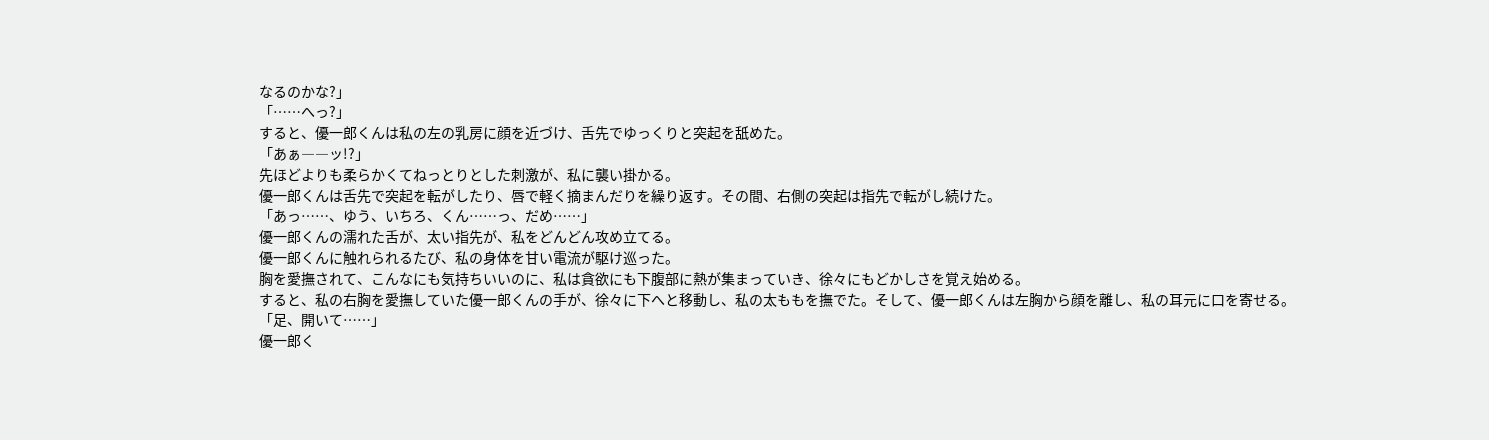なるのかな?」
「……へっ?」
すると、優一郎くんは私の左の乳房に顔を近づけ、舌先でゆっくりと突起を舐めた。
「あぁ――ッ!?」
先ほどよりも柔らかくてねっとりとした刺激が、私に襲い掛かる。
優一郎くんは舌先で突起を転がしたり、唇で軽く摘まんだりを繰り返す。その間、右側の突起は指先で転がし続けた。
「あっ……、ゆう、いちろ、くん……っ、だめ……」
優一郎くんの濡れた舌が、太い指先が、私をどんどん攻め立てる。
優一郎くんに触れられるたび、私の身体を甘い電流が駆け巡った。
胸を愛撫されて、こんなにも気持ちいいのに、私は貪欲にも下腹部に熱が集まっていき、徐々にもどかしさを覚え始める。
すると、私の右胸を愛撫していた優一郎くんの手が、徐々に下へと移動し、私の太ももを撫でた。そして、優一郎くんは左胸から顔を離し、私の耳元に口を寄せる。
「足、開いて……」
優一郎く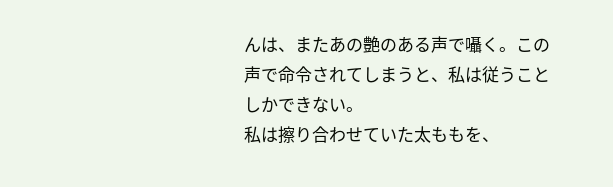んは、またあの艶のある声で囁く。この声で命令されてしまうと、私は従うことしかできない。
私は擦り合わせていた太ももを、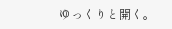ゆっくりと開く。